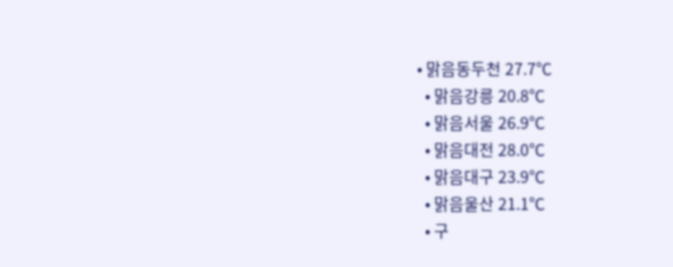• 맑음동두천 27.7℃
  • 맑음강릉 20.8℃
  • 맑음서울 26.9℃
  • 맑음대전 28.0℃
  • 맑음대구 23.9℃
  • 맑음울산 21.1℃
  • 구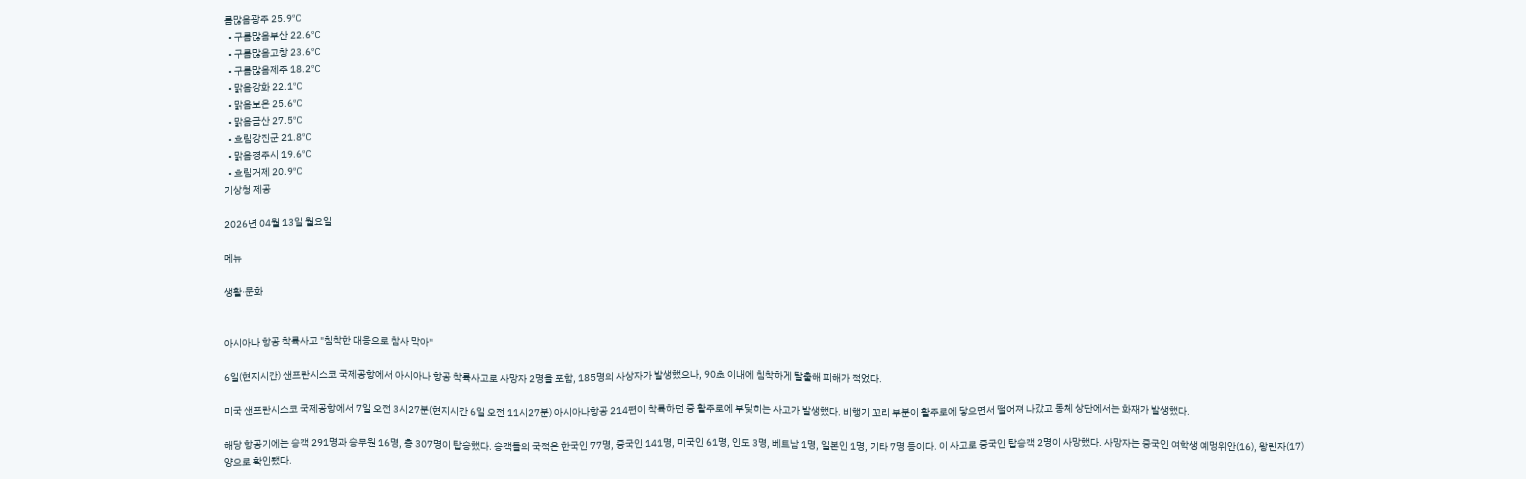름많음광주 25.9℃
  • 구름많음부산 22.6℃
  • 구름많음고창 23.6℃
  • 구름많음제주 18.2℃
  • 맑음강화 22.1℃
  • 맑음보은 25.6℃
  • 맑음금산 27.5℃
  • 흐림강진군 21.8℃
  • 맑음경주시 19.6℃
  • 흐림거제 20.9℃
기상청 제공

2026년 04월 13일 월요일

메뉴

생활·문화


아시아나 항공 착륙사고 "침착한 대응으로 참사 막아"

6일(현지시간) 샌프란시스코 국제공항에서 아시아나 항공 착륙사고로 사망자 2명을 포함, 185명의 사상자가 발생했으나, 90초 이내에 침착하게 탈출해 피해가 적었다.

미국 샌프란시스코 국제공항에서 7일 오전 3시27분(현지시간 6일 오전 11시27분) 아시아나항공 214편이 착륙하던 중 활주로에 부딪히는 사고가 발생했다. 비행기 꼬리 부분이 활주로에 닿으면서 떨어져 나갔고 동체 상단에서는 화재가 발생했다.

해당 항공기에는 승객 291명과 승무원 16명, 총 307명이 탑승했다. 승객들의 국적은 한국인 77명, 중국인 141명, 미국인 61명, 인도 3명, 베트남 1명, 일본인 1명, 기타 7명 등이다. 이 사고로 중국인 탑승객 2명이 사망했다. 사망자는 중국인 여학생 예멍위안(16), 왕린자(17)양으로 확인됐다.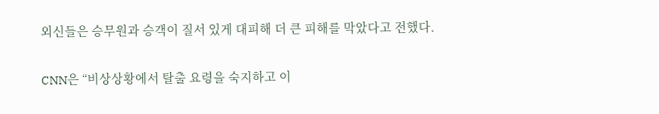외신들은 승무원과 승객이 질서 있게 대피해 더 큰 피해를 막았다고 전했다.

CNN은 “비상상황에서 탈출 요령을 숙지하고 이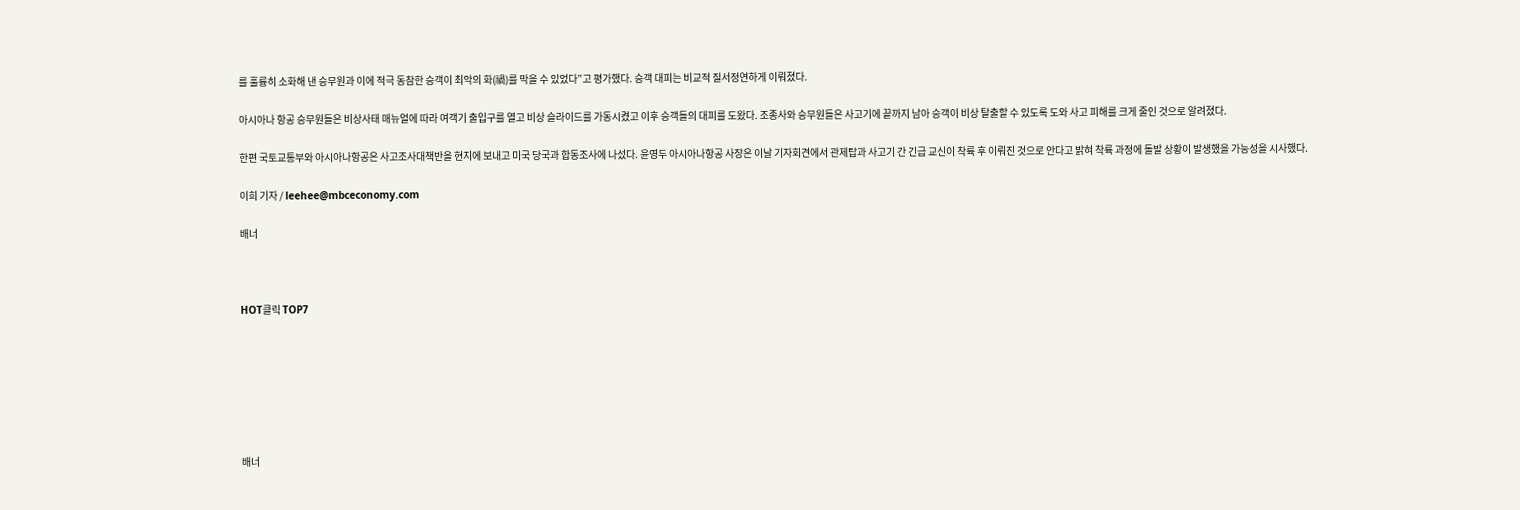를 훌륭히 소화해 낸 승무원과 이에 적극 동참한 승객이 최악의 화(禍)를 막을 수 있었다”고 평가했다. 승객 대피는 비교적 질서정연하게 이뤄졌다.

아시아나 항공 승무원들은 비상사태 매뉴얼에 따라 여객기 출입구를 열고 비상 슬라이드를 가동시켰고 이후 승객들의 대피를 도왔다. 조종사와 승무원들은 사고기에 끝까지 남아 승객이 비상 탈출할 수 있도록 도와 사고 피해를 크게 줄인 것으로 알려졌다.

한편 국토교통부와 아시아나항공은 사고조사대책반을 현지에 보내고 미국 당국과 합동조사에 나섰다. 윤영두 아시아나항공 사장은 이날 기자회견에서 관제탑과 사고기 간 긴급 교신이 착륙 후 이뤄진 것으로 안다고 밝혀 착륙 과정에 돌발 상황이 발생했을 가능성을 시사했다.

이희 기자 / leehee@mbceconomy.com

배너



HOT클릭 TOP7







배너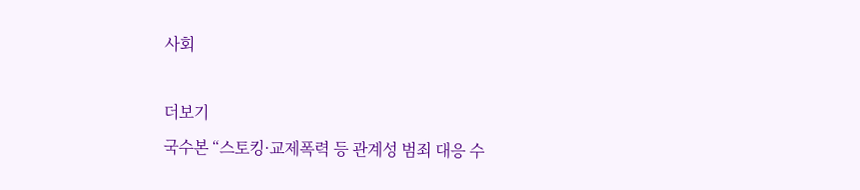사회

더보기
국수본 “스토킹·교제폭력 등 관계성 범죄 대응 수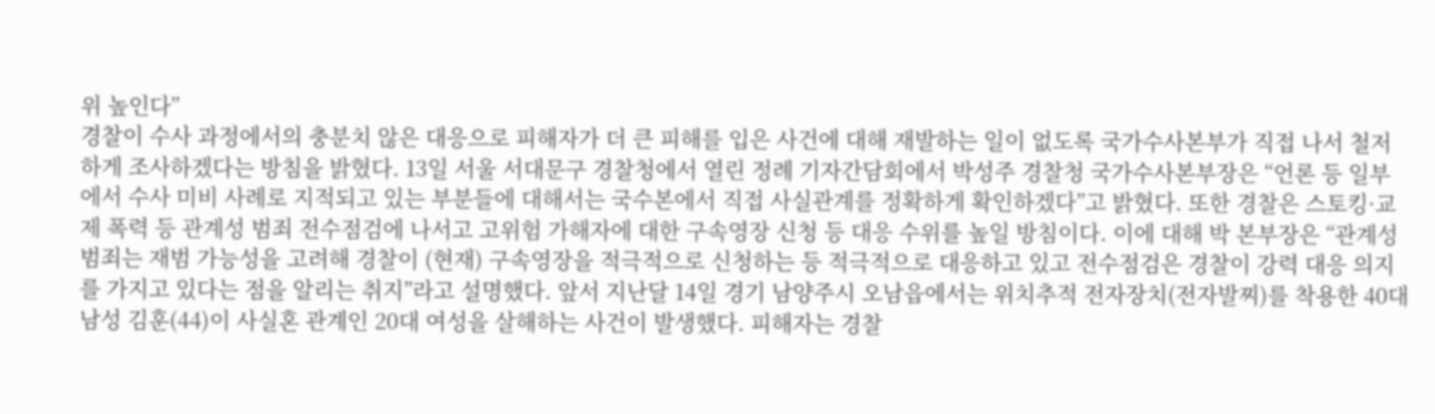위 높인다”
경찰이 수사 과정에서의 충분치 않은 대응으로 피해자가 더 큰 피해를 입은 사건에 대해 재발하는 일이 없도록 국가수사본부가 직접 나서 철저하게 조사하겠다는 방침을 밝혔다. 13일 서울 서대문구 경찰청에서 열린 정례 기자간담회에서 박성주 경찰청 국가수사본부장은 “언론 등 일부에서 수사 미비 사례로 지적되고 있는 부분들에 대해서는 국수본에서 직접 사실관계를 정확하게 확인하겠다”고 밝혔다. 또한 경찰은 스토킹·교제 폭력 등 관계성 범죄 전수점검에 나서고 고위험 가해자에 대한 구속영장 신청 등 대응 수위를 높일 방침이다. 이에 대해 박 본부장은 “관계성 범죄는 재범 가능성을 고려해 경찰이 (현재) 구속영장을 적극적으로 신청하는 등 적극적으로 대응하고 있고 전수점검은 경찰이 강력 대응 의지를 가지고 있다는 점을 알리는 취지”라고 설명했다. 앞서 지난달 14일 경기 남양주시 오남읍에서는 위치추적 전자장치(전자발찌)를 착용한 40대 남성 김훈(44)이 사실혼 관계인 20대 여성을 살해하는 사건이 발생했다. 피해자는 경찰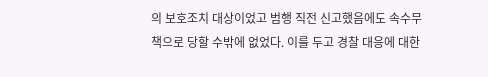의 보호조치 대상이었고 범행 직전 신고했음에도 속수무책으로 당할 수밖에 없었다. 이를 두고 경찰 대응에 대한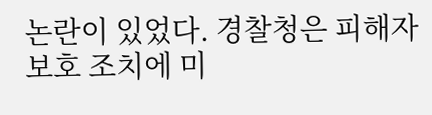논란이 있었다. 경찰청은 피해자 보호 조치에 미